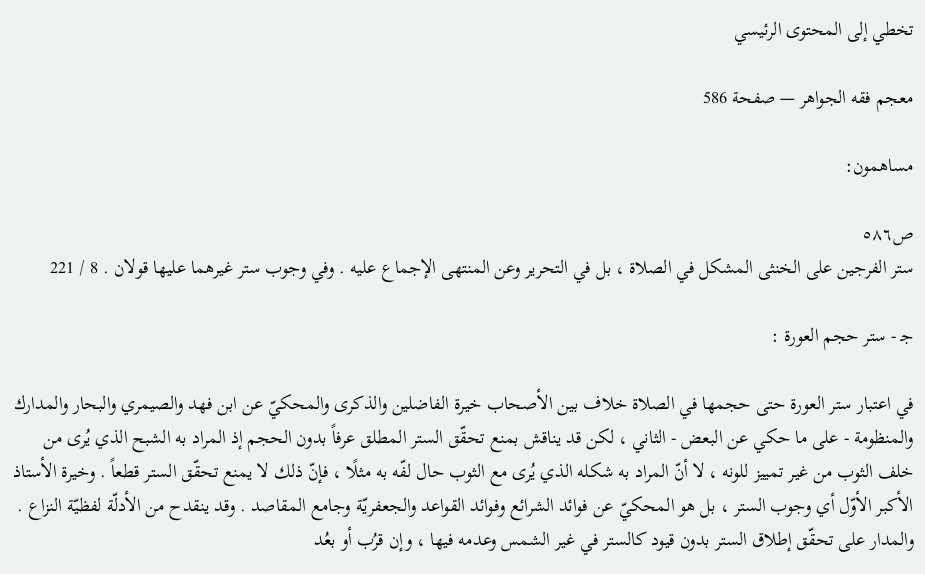تخطي إلى المحتوى الرئيسي

معجم فقه الجواهر — صفحة 586

مساهمون:

ص٥٨٦
ستر الفرجين على الخنثى المشكل في الصلاة ، بل في التحرير وعن المنتهى الإجماع عليه . وفي وجوب ستر غيرهما عليها قولان . 8 / 221

ج‍ - ستر حجم العورة :

في اعتبار ستر العورة حتى حجمها في الصلاة خلاف بين الأصحاب خيرة الفاضلين والذكرى والمحكيّ عن ابن فهد والصيمري والبحار والمدارك والمنظومة - على ما حكي عن البعض - الثاني ، لكن قد يناقش بمنع تحقّق الستر المطلق عرفاً بدون الحجم إذ المراد به الشبح الذي يُرى من خلف الثوب من غير تمييز للونه ، لا أنّ المراد به شكله الذي يُرى مع الثوب حال لفّه به مثلًا ، فإنّ ذلك لا يمنع تحقّق الستر قطعاً . وخيرة الأستاذ الأكبر الأوّل أي وجوب الستر ، بل هو المحكيّ عن فوائد الشرائع وفوائد القواعد والجعفريّة وجامع المقاصد . وقد ينقدح من الأدلّة لفظيّة النزاع . والمدار على تحقّق إطلاق الستر بدون قيود كالستر في غير الشمس وعدمه فيها ، وإن قرُب أو بعُد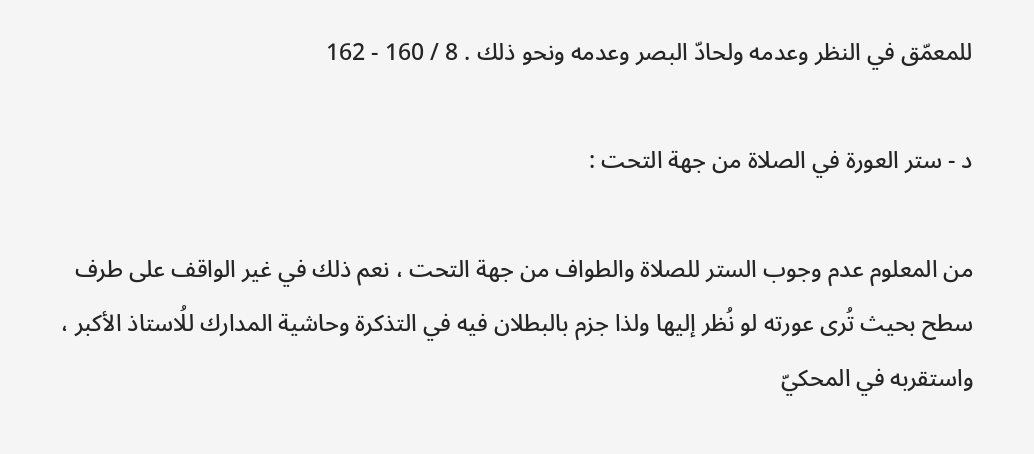للمعمّق في النظر وعدمه ولحادّ البصر وعدمه ونحو ذلك . 8 / 160 - 162

د - ستر العورة في الصلاة من جهة التحت :

من المعلوم عدم وجوب الستر للصلاة والطواف من جهة التحت ، نعم ذلك في غير الواقف على طرف سطح بحيث تُرى عورته لو نُظر إليها ولذا جزم بالبطلان فيه في التذكرة وحاشية المدارك للُاستاذ الأكبر ، واستقربه في المحكيّ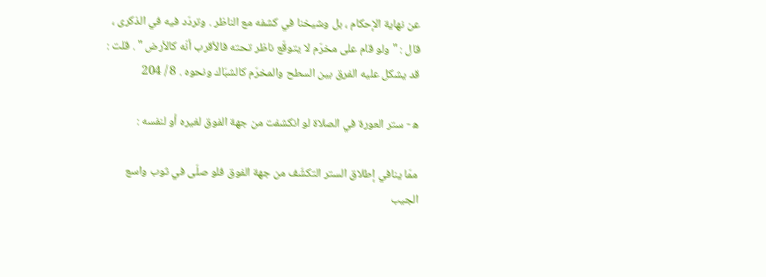عن نهاية الإحكام ، بل وشيخنا في كشفه مع الناظر . وتردّد فيه في الذكرى ، قال : " ولو قام على مخرّم لا يتوقّع ناظر تحته فالأقرب أنّه كالأرض " . قلت : قد يشكل عليه الفرق بين السطح والمخرّم كالشبّاك ونحوه . 8 / 204

ه‍ - ستر العورة في الصلاة لو انكشفت من جهة الفوق لغيره أو لنفسه :

ممّا ينافي إطلاق الستر التكشّف من جهة الفوق فلو صلّى في ثوب واسع الجيب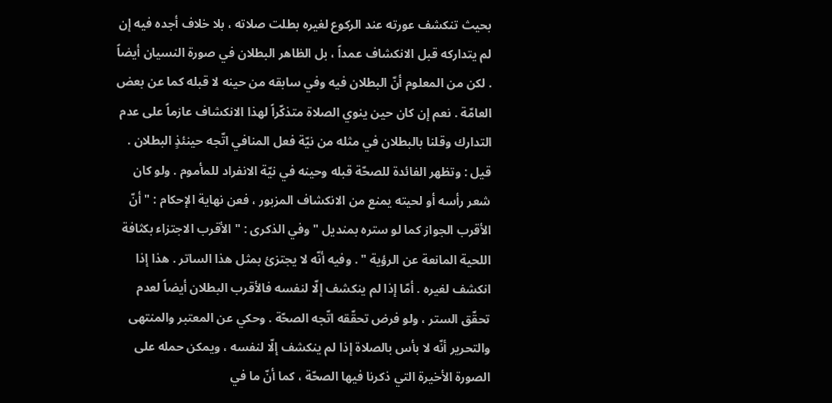بحيث تنكشف عورته عند الركوع لغيره بطلت صلاته ، بلا خلاف أجده فيه إن لم يتداركه قبل الانكشاف عمداً ، بل الظاهر البطلان في صورة النسيان أيضاً . لكن من المعلوم أنّ البطلان فيه وفي سابقه من حينه لا قبله كما عن بعض العامّة . نعم إن كان حين ينوي الصلاة متذكّراً لهذا الانكشاف عازماً على عدم التدارك وقلنا بالبطلان في مثله من نيّة فعل المنافي اتّجه حينئذٍ البطلان . قيل : وتظهر الفائدة للصحّة قبله وحينه في نيّة الانفراد للمأموم . ولو كان شعر رأسه أو لحيته يمنع من الانكشاف المزبور ، فعن نهاية الإحكام : " أنّ الأقرب الجواز كما لو ستره بمنديل " وفي الذكرى : " الأقرب الاجتزاء بكثافة اللحية المانعة عن الرؤية " . وفيه أنّه لا يجتزئ بمثل هذا الساتر . هذا إذا انكشف لغيره . أمّا إذا لم ينكشف إلّا لنفسه فالأقرب البطلان أيضاً لعدم تحقّق الستر ، ولو فرض تحقّقه اتّجه الصحّة . وحكي عن المعتبر والمنتهى والتحرير أنّه لا بأس بالصلاة إذا لم ينكشف إلّا لنفسه ، ويمكن حمله على الصورة الأخيرة التي ذكرنا فيها الصحّة ، كما أنّ ما في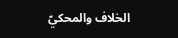الخلاف والمحكيّ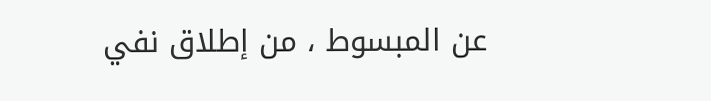عن المبسوط ، من إطلاق نفي